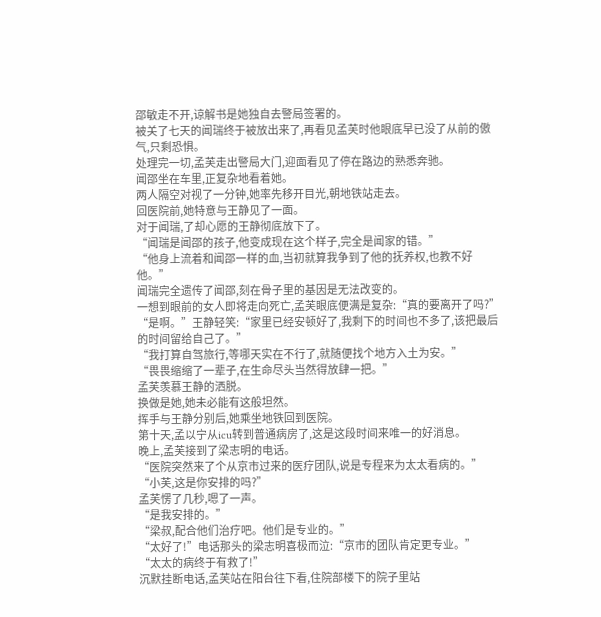邵敏走不开,谅解书是她独自去警局签署的。
被关了七天的闻瑞终于被放出来了,再看见孟芙时他眼底早已没了从前的傲气,只剩恐惧。
处理完一切,孟芙走出警局大门,迎面看见了停在路边的熟悉奔驰。
闻邵坐在车里,正复杂地看着她。
两人隔空对视了一分钟,她率先移开目光,朝地铁站走去。
回医院前,她特意与王静见了一面。
对于闻瑞,了却心愿的王静彻底放下了。
“闻瑞是闻邵的孩子,他变成现在这个样子,完全是闻家的错。”
“他身上流着和闻邵一样的血,当初就算我争到了他的抚养权,也教不好他。”
闻瑞完全遗传了闻邵,刻在骨子里的基因是无法改变的。
一想到眼前的女人即将走向死亡,孟芙眼底便满是复杂:“真的要离开了吗?”
“是啊。”王静轻笑:“家里已经安顿好了,我剩下的时间也不多了,该把最后的时间留给自己了。”
“我打算自驾旅行,等哪天实在不行了,就随便找个地方入土为安。”
“畏畏缩缩了一辈子,在生命尽头当然得放肆一把。”
孟芙羡慕王静的洒脱。
换做是她,她未必能有这般坦然。
挥手与王静分别后,她乘坐地铁回到医院。
第十天,孟以宁从icu转到普通病房了,这是这段时间来唯一的好消息。
晚上,孟芙接到了梁志明的电话。
“医院突然来了个从京市过来的医疗团队,说是专程来为太太看病的。”
“小芙,这是你安排的吗?”
孟芙愣了几秒,嗯了一声。
“是我安排的。”
“梁叔,配合他们治疗吧。他们是专业的。”
“太好了!”电话那头的梁志明喜极而泣:“京市的团队肯定更专业。”
“太太的病终于有救了!”
沉默挂断电话,孟芙站在阳台往下看,住院部楼下的院子里站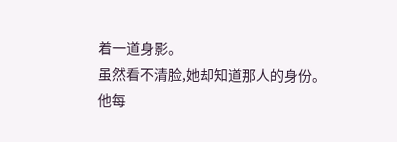着一道身影。
虽然看不清脸,她却知道那人的身份。
他每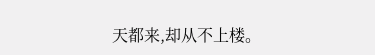天都来,却从不上楼。